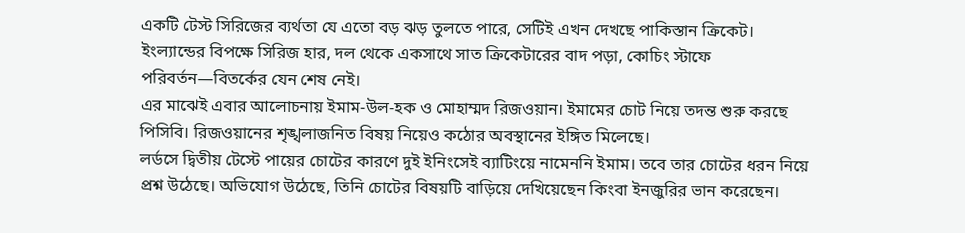একটি টেস্ট সিরিজের ব্যর্থতা যে এতো বড় ঝড় তুলতে পারে, সেটিই এখন দেখছে পাকিস্তান ক্রিকেট। ইংল্যান্ডের বিপক্ষে সিরিজ হার, দল থেকে একসাথে সাত ক্রিকেটারের বাদ পড়া, কোচিং স্টাফে পরিবর্তন—বিতর্কের যেন শেষ নেই।
এর মাঝেই এবার আলোচনায় ইমাম-উল-হক ও মোহাম্মদ রিজওয়ান। ইমামের চোট নিয়ে তদন্ত শুরু করছে পিসিবি। রিজওয়ানের শৃঙ্খলাজনিত বিষয় নিয়েও কঠোর অবস্থানের ইঙ্গিত মিলেছে।
লর্ডসে দ্বিতীয় টেস্টে পায়ের চোটের কারণে দুই ইনিংসেই ব্যাটিংয়ে নামেননি ইমাম। তবে তার চোটের ধরন নিয়ে প্রশ্ন উঠেছে। অভিযোগ উঠেছে, তিনি চোটের বিষয়টি বাড়িয়ে দেখিয়েছেন কিংবা ইনজুরির ভান করেছেন।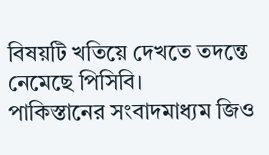বিষয়টি খতিয়ে দেখতে তদন্তে নেমেছে পিসিবি।
পাকিস্তানের সংবাদমাধ্যম জিও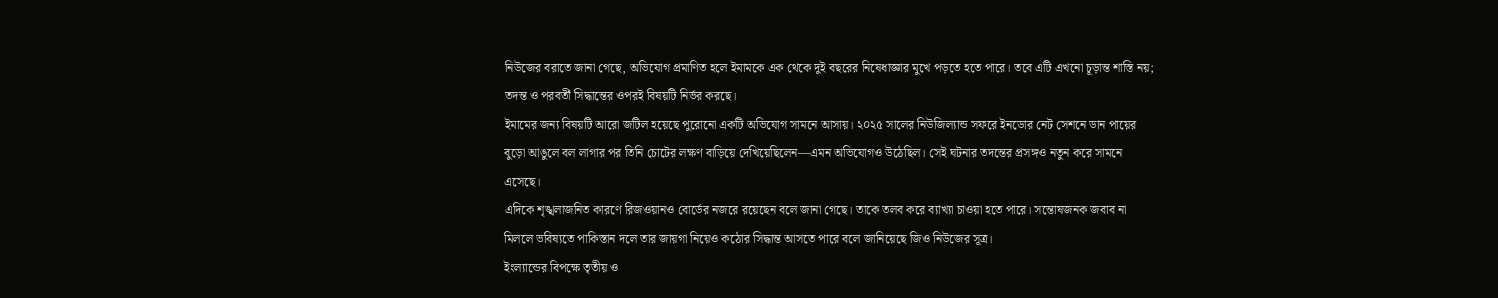নিউজের বরাতে জানা গেছে, অভিযোগ প্রমাণিত হলে ইমামকে এক থেকে দুই বছরের নিষেধাজ্ঞার মুখে পড়তে হতে পারে। তবে এটি এখনো চূড়ান্ত শাস্তি নয়; তদন্ত ও পরবর্তী সিদ্ধান্তের ওপরই বিষয়টি নির্ভর করছে।
ইমামের জন্য বিষয়টি আরো জটিল হয়েছে পুরোনো একটি অভিযোগ সামনে আসায়। ২০২৫ সালের নিউজিল্যান্ড সফরে ইনডোর নেট সেশনে ডান পায়ের বুড়ো আঙুলে বল লাগার পর তিনি চোটের লক্ষণ বাড়িয়ে দেখিয়েছিলেন—এমন অভিযোগও উঠেছিল। সেই ঘটনার তদন্তের প্রসঙ্গও নতুন করে সামনে এসেছে।
এদিকে শৃঙ্খলাজনিত কারণে রিজওয়ানও বোর্ডের নজরে রয়েছেন বলে জানা গেছে। তাকে তলব করে ব্যাখ্যা চাওয়া হতে পারে। সন্তোষজনক জবাব না মিললে ভবিষ্যতে পাকিস্তান দলে তার জায়গা নিয়েও কঠোর সিদ্ধান্ত আসতে পারে বলে জানিয়েছে জিও নিউজের সূত্র।
ইংল্যান্ডের বিপক্ষে তৃতীয় ও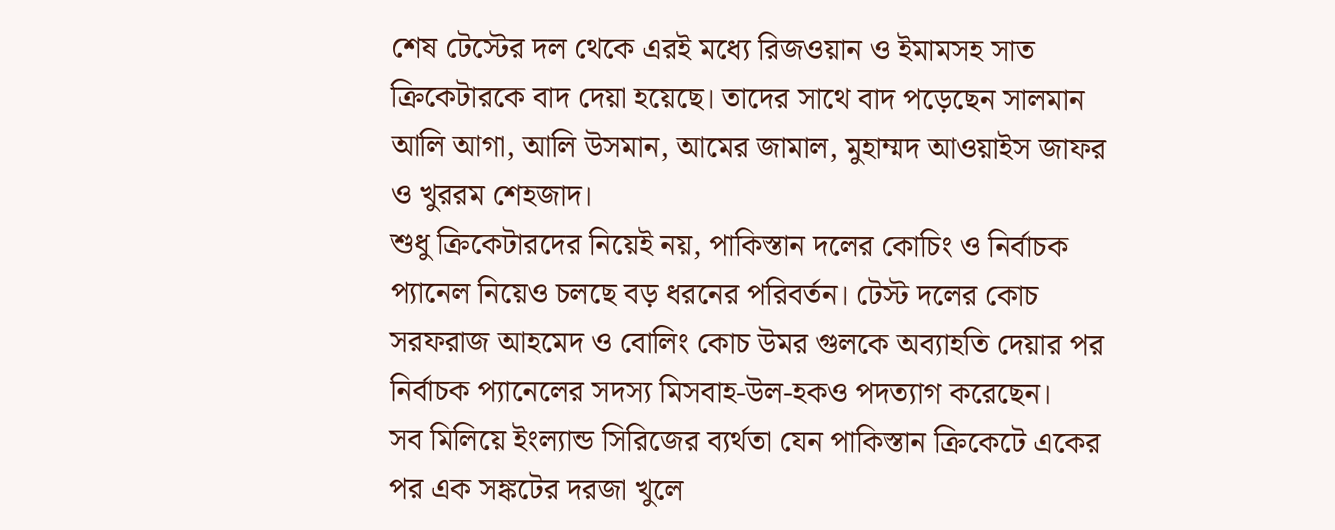শেষ টেস্টের দল থেকে এরই মধ্যে রিজওয়ান ও ইমামসহ সাত ক্রিকেটারকে বাদ দেয়া হয়েছে। তাদের সাথে বাদ পড়েছেন সালমান আলি আগা, আলি উসমান, আমের জামাল, মুহাম্মদ আওয়াইস জাফর ও খুররম শেহজাদ।
শুধু ক্রিকেটারদের নিয়েই নয়, পাকিস্তান দলের কোচিং ও নির্বাচক প্যানেল নিয়েও চলছে বড় ধরনের পরিবর্তন। টেস্ট দলের কোচ সরফরাজ আহমেদ ও বোলিং কোচ উমর গুলকে অব্যাহতি দেয়ার পর নির্বাচক প্যানেলের সদস্য মিসবাহ-উল-হকও পদত্যাগ করেছেন।
সব মিলিয়ে ইংল্যান্ড সিরিজের ব্যর্থতা যেন পাকিস্তান ক্রিকেটে একের পর এক সঙ্কটের দরজা খুলে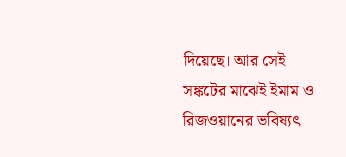দিয়েছে। আর সেই সঙ্কটের মাঝেই ইমাম ও রিজওয়ানের ভবিষ্যৎ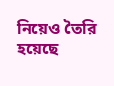নিয়েও তৈরি হয়েছে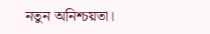নতুন অনিশ্চয়তা।